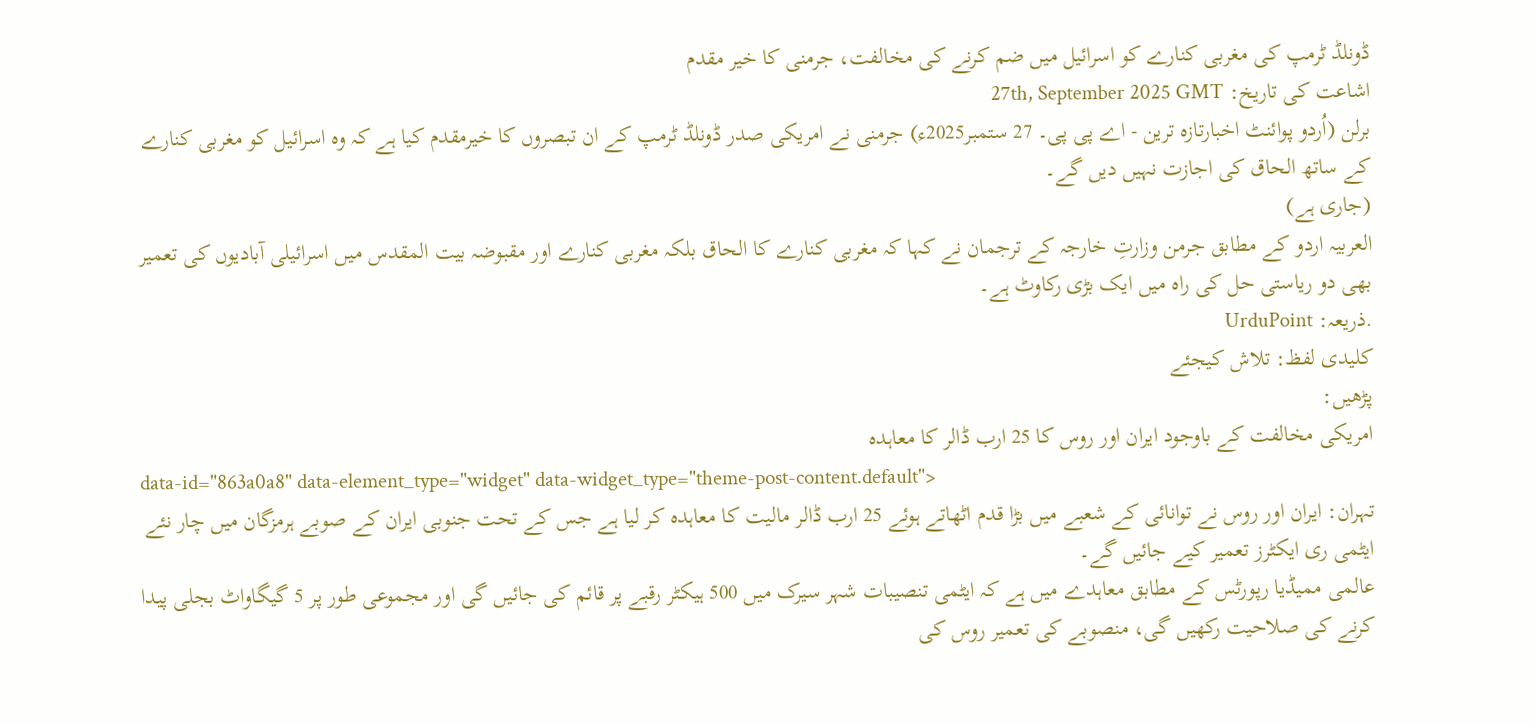ڈونلڈ ٹرمپ کی مغربی کنارے کو اسرائیل میں ضم کرنے کی مخالفت، جرمنی کا خیر مقدم
اشاعت کی تاریخ: 27th, September 2025 GMT
برلن (اُردو پوائنٹ اخبارتازہ ترین - اے پی پی۔ 27 ستمبر2025ء) جرمنی نے امریکی صدر ڈونلڈ ٹرمپ کے ان تبصروں کا خیرمقدم کیا ہے کہ وہ اسرائیل کو مغربی کنارے کے ساتھ الحاق کی اجازت نہیں دیں گے۔
(جاری ہے)
العربیہ اردو کے مطابق جرمن وزارتِ خارجہ کے ترجمان نے کہا کہ مغربی کنارے کا الحاق بلکہ مغربی کنارے اور مقبوضہ بیت المقدس میں اسرائیلی آبادیوں کی تعمیر بھی دو ریاستی حل کی راہ میں ایک بڑی رکاوٹ ہے۔
.ذریعہ: UrduPoint
کلیدی لفظ: تلاش کیجئے
پڑھیں:
امریکی مخالفت کے باوجود ایران اور روس کا 25 ارب ڈالر کا معاہدہ
data-id="863a0a8" data-element_type="widget" data-widget_type="theme-post-content.default">
تہران: ایران اور روس نے توانائی کے شعبے میں بڑا قدم اٹھاتے ہوئے 25 ارب ڈالر مالیت کا معاہدہ کر لیا ہے جس کے تحت جنوبی ایران کے صوبے ہرمزگان میں چار نئے ایٹمی ری ایکٹرز تعمیر کیے جائیں گے۔
عالمی ممیڈیا رپورٹس کے مطابق معاہدے میں ہے کہ ایٹمی تنصیبات شہر سیرک میں 500 ہیکٹر رقبے پر قائم کی جائیں گی اور مجموعی طور پر 5 گیگاواٹ بجلی پیدا کرنے کی صلاحیت رکھیں گی، منصوبے کی تعمیر روس کی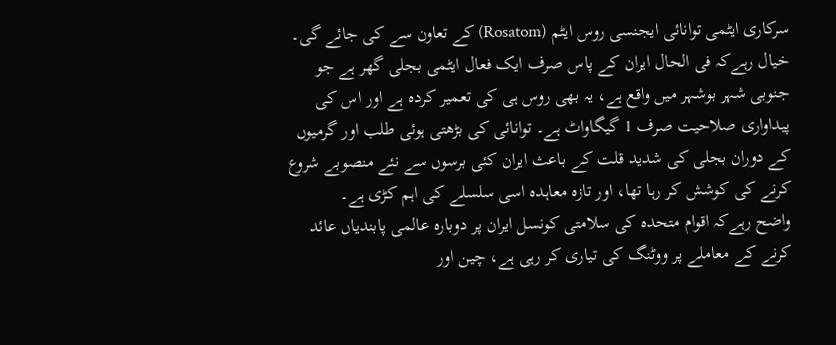سرکاری ایٹمی توانائی ایجنسی روس ایٹم (Rosatom) کے تعاون سے کی جائے گی۔
خیال رہےکہ فی الحال ایران کے پاس صرف ایک فعال ایٹمی بجلی گھر ہے جو جنوبی شہر بوشہر میں واقع ہے، یہ بھی روس ہی کی تعمیر کردہ ہے اور اس کی پیداواری صلاحیت صرف 1 گیگاواٹ ہے۔ توانائی کی بڑھتی ہوئی طلب اور گرمیوں کے دوران بجلی کی شدید قلت کے باعث ایران کئی برسوں سے نئے منصوبے شروع کرنے کی کوشش کر رہا تھا، اور تازہ معاہدہ اسی سلسلے کی اہم کڑی ہے۔
واضح رہےکہ اقوام متحدہ کی سلامتی کونسل ایران پر دوبارہ عالمی پابندیاں عائد کرنے کے معاملے پر ووٹنگ کی تیاری کر رہی ہے، چین اور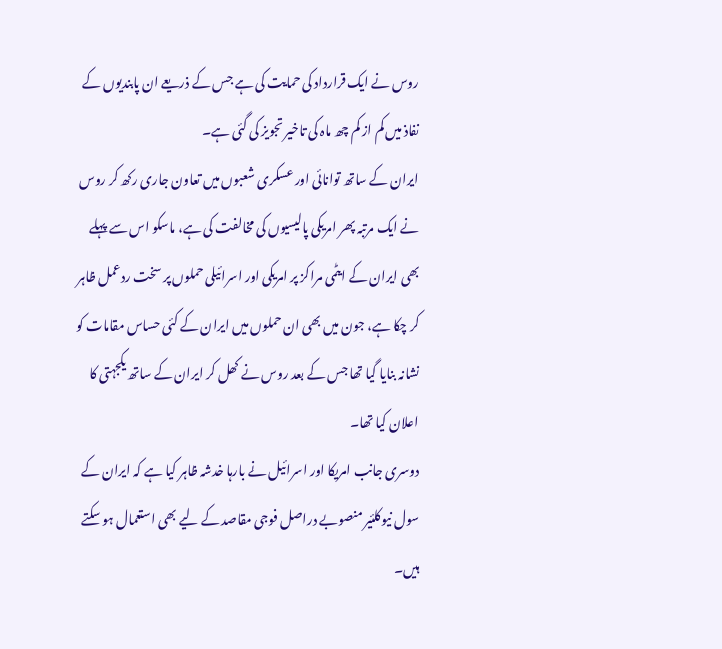روس نے ایک قرارداد کی حمایت کی ہے جس کے ذریعے ان پابندیوں کے نفاذ میں کم از کم چھ ماہ کی تاخیر تجویز کی گئی ہے۔
ایران کے ساتھ توانائی اور عسکری شعبوں میں تعاون جاری رکھ کر روس نے ایک مرتبہ پھر امریکی پالیسیوں کی مخالفت کی ہے، ماسکو اس سے پہلے بھی ایران کے ایٹمی مراکز پر امریکی اور اسرائیلی حملوں پر سخت ردعمل ظاہر کر چکا ہے، جون میں بھی ان حملوں میں ایران کے کئی حساس مقامات کو نشانہ بنایا گیا تھا جس کے بعد روس نے کھل کر ایران کے ساتھ یکجہتی کا اعلان کیا تھا۔
دوسری جانب امریکا اور اسرائیل نے بارہا خدشہ ظاہر کیا ہے کہ ایران کے سول نیوکلئیر منصوبے دراصل فوجی مقاصد کے لیے بھی استعمال ہو سکتے ہیں۔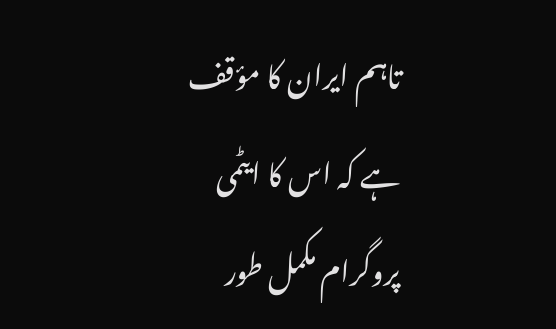تاہم ایران کا مؤقف ہے کہ اس کا ایٹمی پروگرام مکمل طور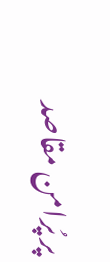پر پُرامن مقاصد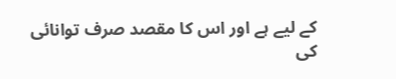کے لیے ہے اور اس کا مقصد صرف توانائی کی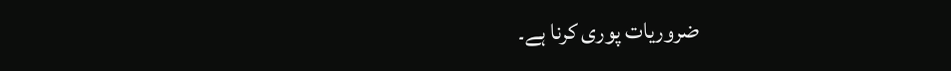ضروریات پوری کرنا ہے۔